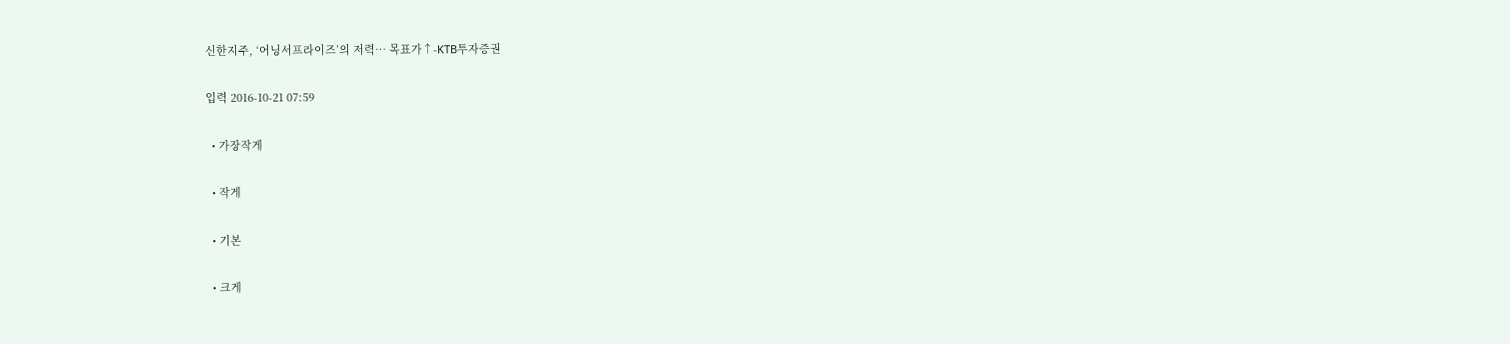신한지주, ‘어닝서프라이즈’의 저력… 목표가↑-KTB투자증권

입력 2016-10-21 07:59

  • 가장작게

  • 작게

  • 기본

  • 크게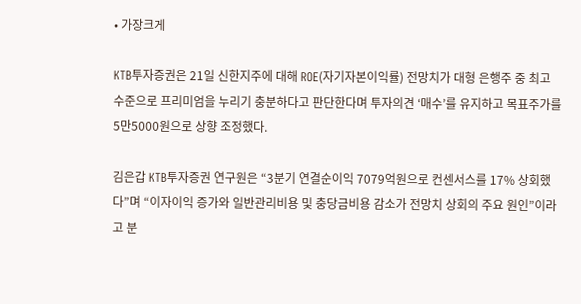• 가장크게

KTB투자증권은 21일 신한지주에 대해 ROE(자기자본이익률) 전망치가 대형 은행주 중 최고 수준으로 프리미엄을 누리기 충분하다고 판단한다며 투자의견 ‘매수’를 유지하고 목표주가를 5만5000원으로 상향 조정했다.

김은갑 KTB투자증권 연구원은 “3분기 연결순이익 7079억원으로 컨센서스를 17% 상회했다”며 “이자이익 증가와 일반관리비용 및 충당금비용 감소가 전망치 상회의 주요 원인”이라고 분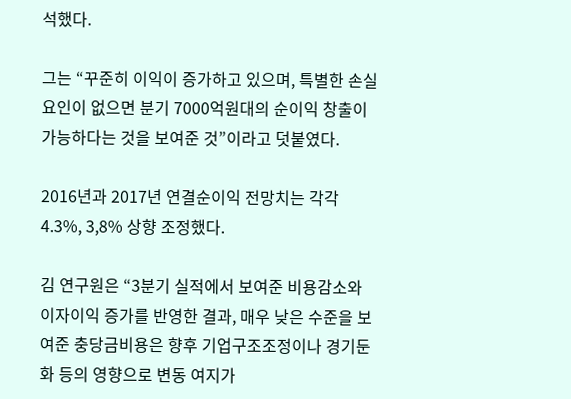석했다.

그는 “꾸준히 이익이 증가하고 있으며, 특별한 손실요인이 없으면 분기 7000억원대의 순이익 창출이 가능하다는 것을 보여준 것”이라고 덧붙였다.

2016년과 2017년 연결순이익 전망치는 각각 4.3%, 3,8% 상향 조정했다.

김 연구원은 “3분기 실적에서 보여준 비용감소와 이자이익 증가를 반영한 결과, 매우 낮은 수준을 보여준 충당금비용은 향후 기업구조조정이나 경기둔화 등의 영향으로 변동 여지가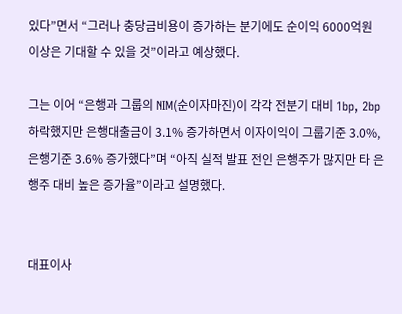있다”면서 “그러나 충당금비용이 증가하는 분기에도 순이익 6000억원 이상은 기대할 수 있을 것”이라고 예상했다.

그는 이어 “은행과 그룹의 NIM(순이자마진)이 각각 전분기 대비 1bp, 2bp 하락했지만 은행대출금이 3.1% 증가하면서 이자이익이 그룹기준 3.0%, 은행기준 3.6% 증가했다”며 “아직 실적 발표 전인 은행주가 많지만 타 은행주 대비 높은 증가율”이라고 설명했다.


대표이사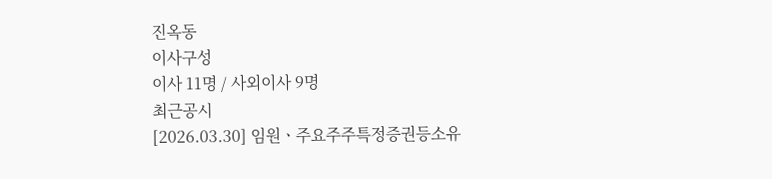진옥동
이사구성
이사 11명 / 사외이사 9명
최근공시
[2026.03.30] 임원ㆍ주요주주특정증권등소유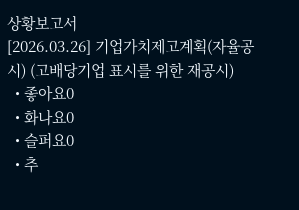상황보고서
[2026.03.26] 기업가치제고계획(자율공시) (고배당기업 표시를 위한 재공시)
  • 좋아요0
  • 화나요0
  • 슬퍼요0
  • 추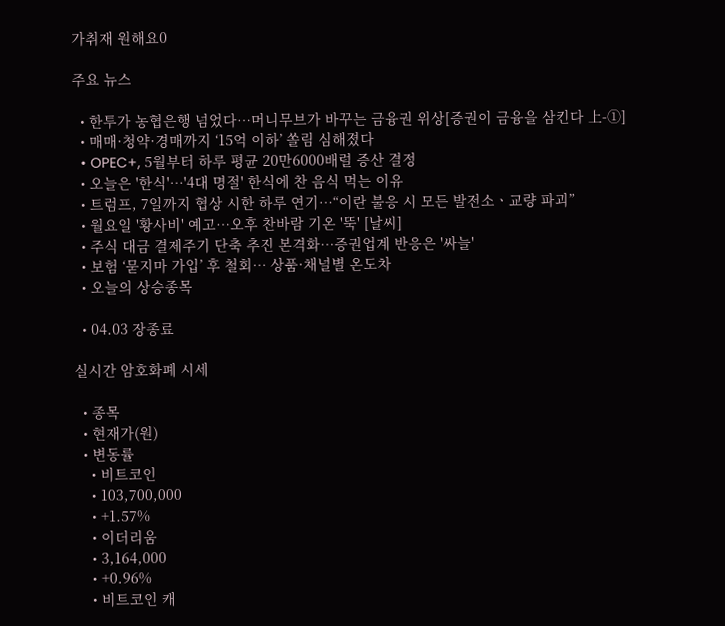가취재 원해요0

주요 뉴스

  • 한투가 농협은행 넘었다…머니무브가 바꾸는 금융권 위상[증권이 금융을 삼킨다 上-①]
  • 매매·청약·경매까지 ‘15억 이하’ 쏠림 심해졌다
  • OPEC+, 5월부터 하루 평균 20만6000배럴 증산 결정
  • 오늘은 '한식'…'4대 명절' 한식에 찬 음식 먹는 이유
  • 트럼프, 7일까지 협상 시한 하루 연기⋯“이란 불응 시 모든 발전소ㆍ교량 파괴”
  • 월요일 '황사비' 예고…오후 찬바람 기온 '뚝' [날씨]
  • 주식 대금 결제주기 단축 추진 본격화…증권업계 반응은 '싸늘'
  • 보험 ‘묻지마 가입’ 후 철회⋯ 상품·채널별 온도차
  • 오늘의 상승종목

  • 04.03 장종료

실시간 암호화폐 시세

  • 종목
  • 현재가(원)
  • 변동률
    • 비트코인
    • 103,700,000
    • +1.57%
    • 이더리움
    • 3,164,000
    • +0.96%
    • 비트코인 캐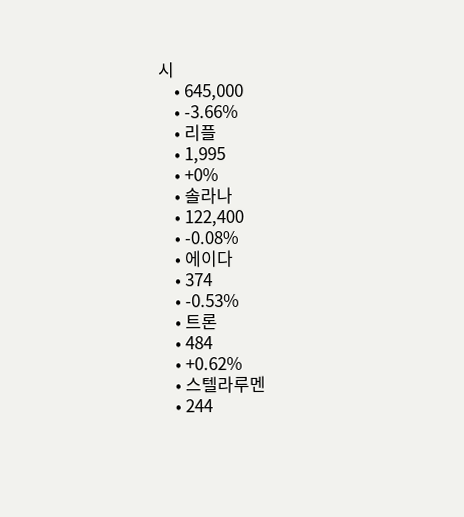시
    • 645,000
    • -3.66%
    • 리플
    • 1,995
    • +0%
    • 솔라나
    • 122,400
    • -0.08%
    • 에이다
    • 374
    • -0.53%
    • 트론
    • 484
    • +0.62%
    • 스텔라루멘
    • 244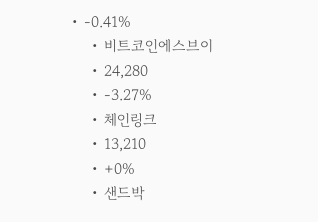• -0.41%
    • 비트코인에스브이
    • 24,280
    • -3.27%
    • 체인링크
    • 13,210
    • +0%
    • 샌드박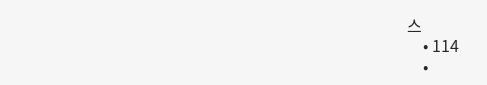스
    • 114
    •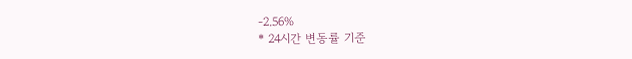-2.56%
* 24시간 변동률 기준